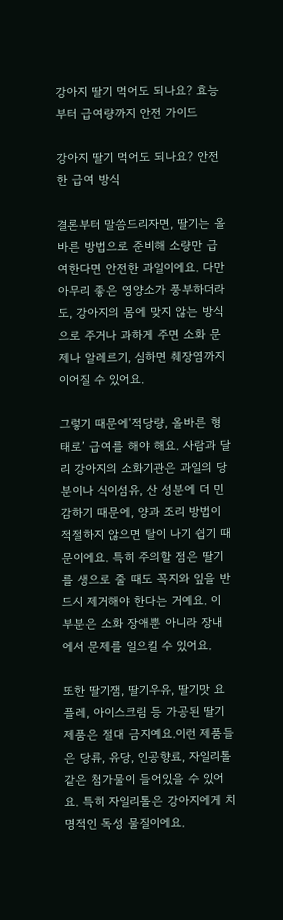강아지 딸기 먹어도 되나요? 효능부터 급여량까지 안전 가이드

강아지 딸기 먹어도 되나요? 안전한 급여 방식

결론부터 말씀드리자면, 딸기는 올바른 방법으로 준비해 소량만 급여한다면 안전한 과일이에요. 다만 아무리 좋은 영양소가 풍부하더라도, 강아지의 몸에 맞지 않는 방식으로 주거나 과하게 주면 소화 문제나 알레르기, 심하면 췌장염까지 이어질 수 있어요.

그렇기 때문에‘적당량, 올바른 형태로’ 급여를 해야 해요. 사람과 달리 강아지의 소화기관은 과일의 당분이나 식이섬유, 산 성분에 더 민감하기 때문에, 양과 조리 방법이 적절하지 않으면 탈이 나기 쉽기 때문이에요. 특히 주의할 점은 딸기를 생으로 줄 때도 꼭지와 잎을 반드시 제거해야 한다는 거예요. 이 부분은 소화 장애뿐 아니라 장내에서 문제를 일으킬 수 있어요.

또한 딸기잼, 딸기우유, 딸기맛 요플레, 아이스크림 등 가공된 딸기 제품은 절대 금지예요.이런 제품들은 당류, 유당, 인공향료, 자일리톨 같은 첨가물이 들어있을 수 있어요. 특히 자일리톨은 강아지에게 치명적인 독성 물질이에요.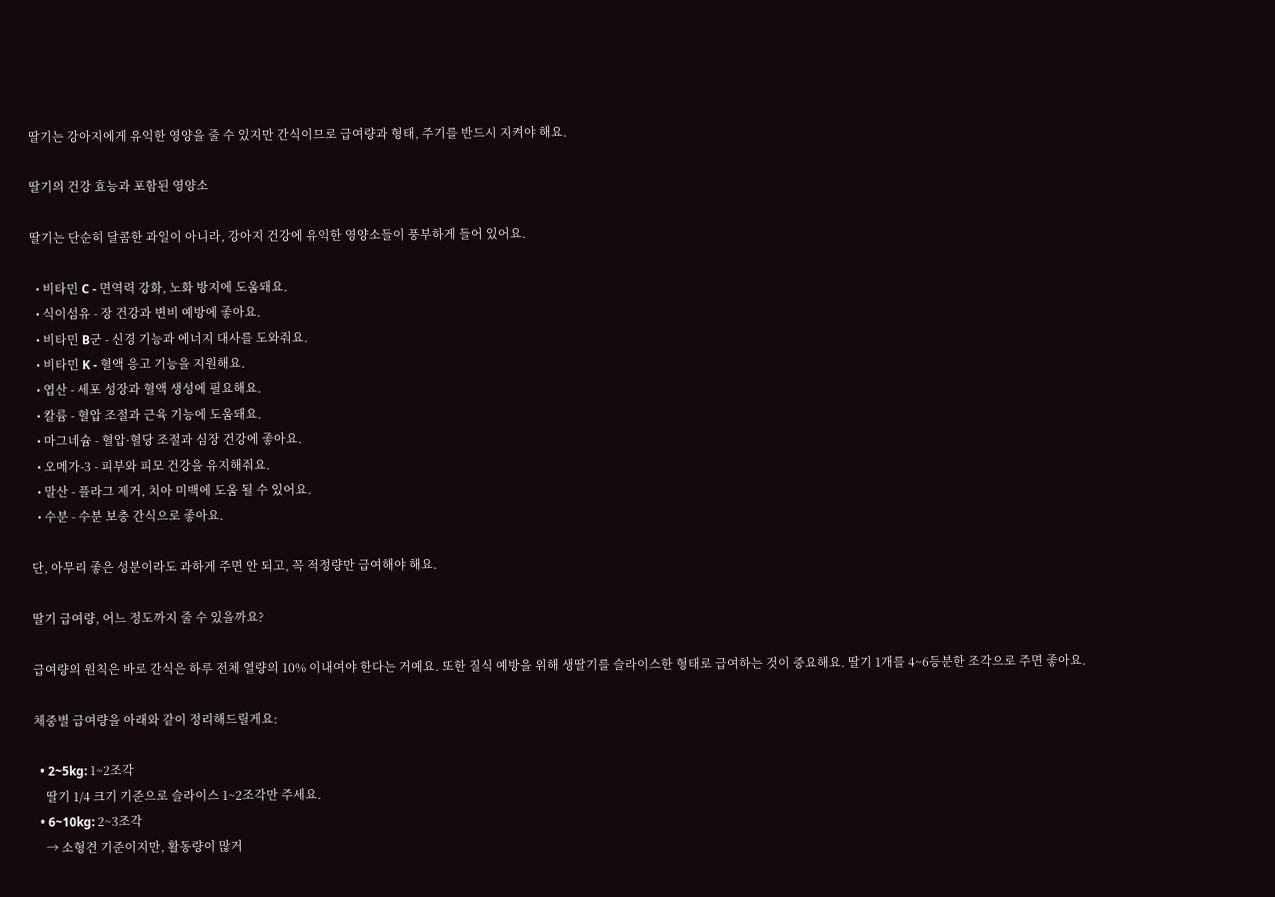딸기는 강아지에게 유익한 영양을 줄 수 있지만 간식이므로 급여량과 형태, 주기를 반드시 지켜야 해요.

딸기의 건강 효능과 포함된 영양소

딸기는 단순히 달콤한 과일이 아니라, 강아지 건강에 유익한 영양소들이 풍부하게 들어 있어요.

  • 비타민 C - 면역력 강화, 노화 방지에 도움돼요.
  • 식이섬유 - 장 건강과 변비 예방에 좋아요.
  • 비타민 B군 - 신경 기능과 에너지 대사를 도와줘요.
  • 비타민 K - 혈액 응고 기능을 지원해요.
  • 엽산 - 세포 성장과 혈액 생성에 필요해요.
  • 칼륨 - 혈압 조절과 근육 기능에 도움돼요.
  • 마그네슘 - 혈압·혈당 조절과 심장 건강에 좋아요.
  • 오메가-3 - 피부와 피모 건강을 유지해줘요.
  • 말산 - 플라그 제거, 치아 미백에 도움 될 수 있어요.
  • 수분 - 수분 보충 간식으로 좋아요.

단, 아무리 좋은 성분이라도 과하게 주면 안 되고, 꼭 적정량만 급여해야 해요.

딸기 급여량, 어느 정도까지 줄 수 있을까요?

급여량의 원칙은 바로 간식은 하루 전체 열량의 10% 이내여야 한다는 거예요. 또한 질식 예방을 위해 생딸기를 슬라이스한 형태로 급여하는 것이 중요해요. 딸기 1개를 4~6등분한 조각으로 주면 좋아요.

체중별 급여량을 아래와 같이 정리해드릴게요:

  • 2~5kg: 1~2조각
    딸기 1/4 크기 기준으로 슬라이스 1~2조각만 주세요.
  • 6~10kg: 2~3조각
    → 소형견 기준이지만, 활동량이 많거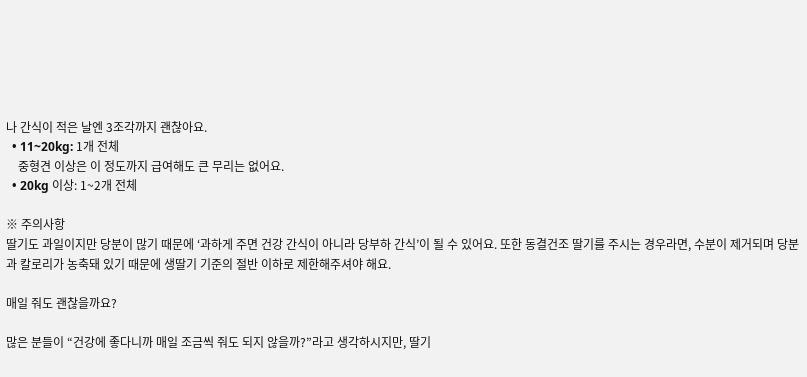나 간식이 적은 날엔 3조각까지 괜찮아요.
  • 11~20kg: 1개 전체
    중형견 이상은 이 정도까지 급여해도 큰 무리는 없어요.
  • 20kg 이상: 1~2개 전체

※ 주의사항
딸기도 과일이지만 당분이 많기 때문에 ‘과하게 주면 건강 간식이 아니라 당부하 간식’이 될 수 있어요. 또한 동결건조 딸기를 주시는 경우라면, 수분이 제거되며 당분과 칼로리가 농축돼 있기 때문에 생딸기 기준의 절반 이하로 제한해주셔야 해요.

매일 줘도 괜찮을까요?

많은 분들이 “건강에 좋다니까 매일 조금씩 줘도 되지 않을까?”라고 생각하시지만, 딸기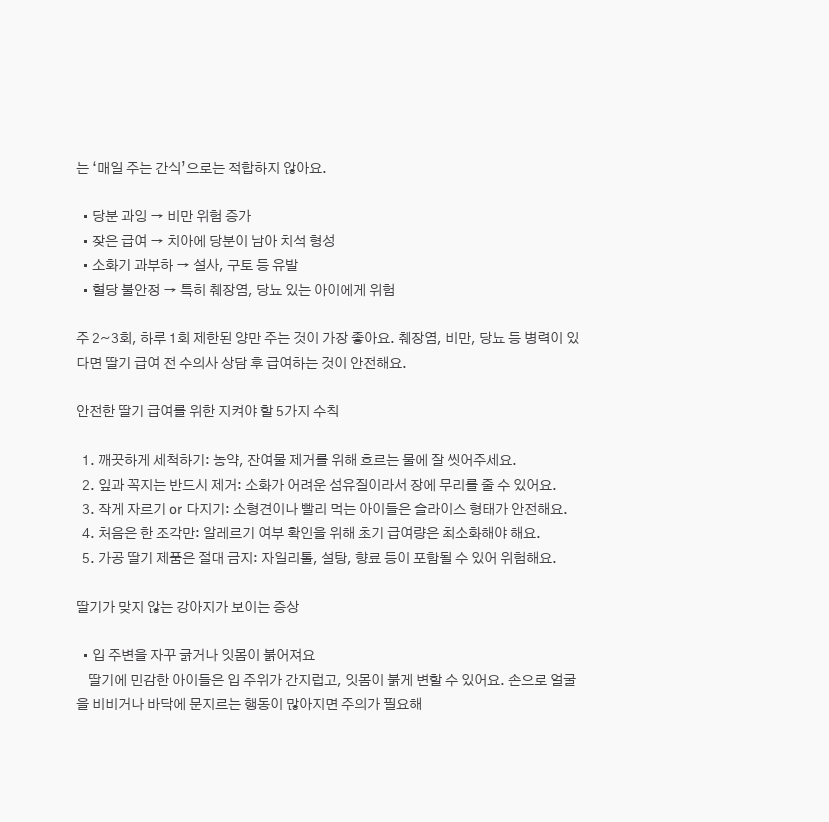는 ‘매일 주는 간식’으로는 적합하지 않아요.

  • 당분 과잉 → 비만 위험 증가
  • 잦은 급여 → 치아에 당분이 남아 치석 형성
  • 소화기 과부하 → 설사, 구토 등 유발
  • 혈당 불안정 → 특히 췌장염, 당뇨 있는 아이에게 위험

주 2~3회, 하루 1회 제한된 양만 주는 것이 가장 좋아요. 췌장염, 비만, 당뇨 등 병력이 있다면 딸기 급여 전 수의사 상담 후 급여하는 것이 안전해요.

안전한 딸기 급여를 위한 지켜야 할 5가지 수칙

  1. 깨끗하게 세척하기: 농약, 잔여물 제거를 위해 흐르는 물에 잘 씻어주세요.
  2. 잎과 꼭지는 반드시 제거: 소화가 어려운 섬유질이라서 장에 무리를 줄 수 있어요.
  3. 작게 자르기 or 다지기: 소형견이나 빨리 먹는 아이들은 슬라이스 형태가 안전해요.
  4. 처음은 한 조각만: 알레르기 여부 확인을 위해 초기 급여량은 최소화해야 해요.
  5. 가공 딸기 제품은 절대 금지: 자일리톨, 설탕, 향료 등이 포함될 수 있어 위험해요.

딸기가 맞지 않는 강아지가 보이는 증상

  • 입 주변을 자꾸 긁거나 잇몸이 붉어져요
    딸기에 민감한 아이들은 입 주위가 간지럽고, 잇몸이 붉게 변할 수 있어요. 손으로 얼굴을 비비거나 바닥에 문지르는 행동이 많아지면 주의가 필요해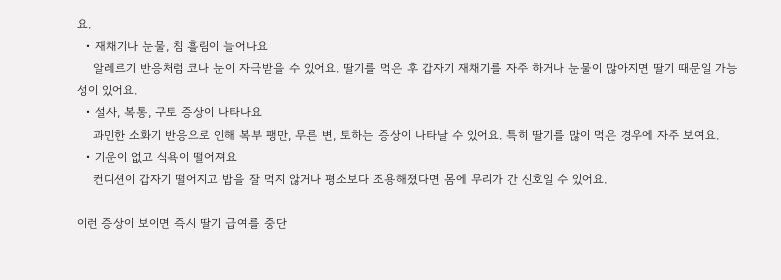요.
  • 재채기나 눈물, 침 흘림이 늘어나요
    알레르기 반응처럼 코나 눈이 자극받을 수 있어요. 딸기를 먹은 후 갑자기 재채기를 자주 하거나 눈물이 많아지면 딸기 때문일 가능성이 있어요.
  • 설사, 복통, 구토 증상이 나타나요
    과민한 소화기 반응으로 인해 복부 팽만, 무른 변, 토하는 증상이 나타날 수 있어요. 특히 딸기를 많이 먹은 경우에 자주 보여요.
  • 기운이 없고 식욕이 떨어져요
    컨디션이 갑자기 떨어지고 밥을 잘 먹지 않거나 평소보다 조용해졌다면 몸에 무리가 간 신호일 수 있어요.

이런 증상이 보이면 즉시 딸기 급여를 중단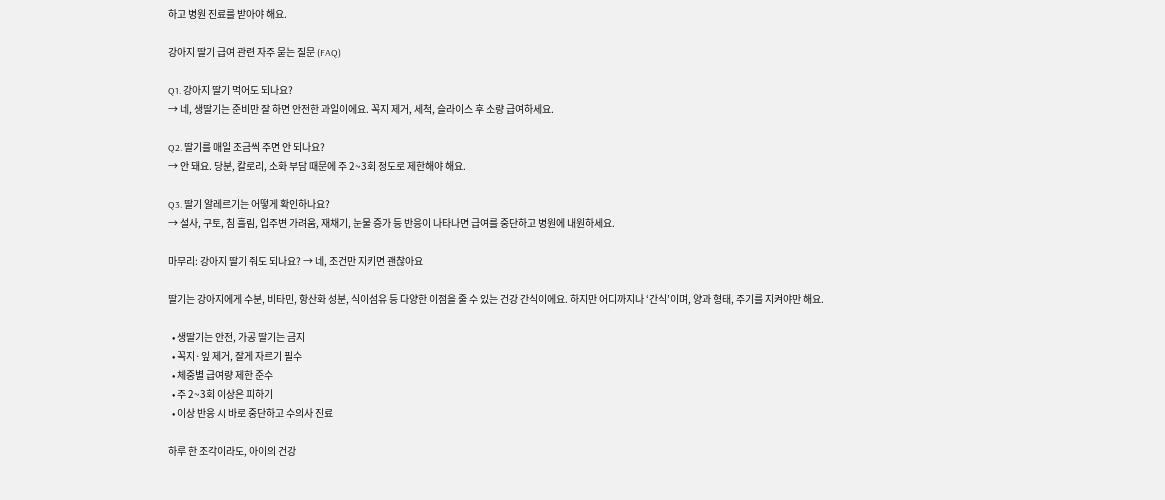하고 병원 진료를 받아야 해요.

강아지 딸기 급여 관련 자주 묻는 질문 (FAQ)

Q1. 강아지 딸기 먹어도 되나요?
→ 네, 생딸기는 준비만 잘 하면 안전한 과일이에요. 꼭지 제거, 세척, 슬라이스 후 소량 급여하세요.

Q2. 딸기를 매일 조금씩 주면 안 되나요?
→ 안 돼요. 당분, 칼로리, 소화 부담 때문에 주 2~3회 정도로 제한해야 해요.

Q3. 딸기 알레르기는 어떻게 확인하나요?
→ 설사, 구토, 침 흘림, 입주변 가려움, 재채기, 눈물 증가 등 반응이 나타나면 급여를 중단하고 병원에 내원하세요.

마무리: 강아지 딸기 줘도 되나요? → 네, 조건만 지키면 괜찮아요

딸기는 강아지에게 수분, 비타민, 항산화 성분, 식이섬유 등 다양한 이점을 줄 수 있는 건강 간식이에요. 하지만 어디까지나 ‘간식’이며, 양과 형태, 주기를 지켜야만 해요.

  • 생딸기는 안전, 가공 딸기는 금지
  • 꼭지·잎 제거, 잘게 자르기 필수
  • 체중별 급여량 제한 준수
  • 주 2~3회 이상은 피하기
  • 이상 반응 시 바로 중단하고 수의사 진료

하루 한 조각이라도, 아이의 건강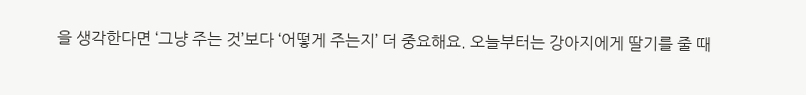을 생각한다면 ‘그냥 주는 것’보다 ‘어떻게 주는지’ 더 중요해요. 오늘부터는 강아지에게 딸기를 줄 때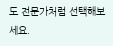도 전문가처럼 선택해보세요.